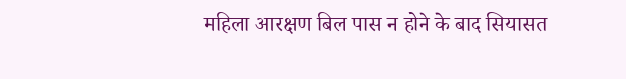महिला आरक्षण बिल पास न होने के बाद सियासत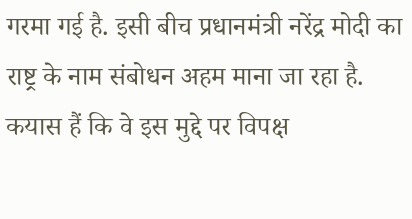गरमा गई है. इसी बीच प्रधानमंत्री नरेंद्र मोदी का राष्ट्र के नाम संबोधन अहम माना जा रहा है. कयास हैं कि वे इस मुद्दे पर विपक्ष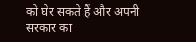को घेर सकते हैं और अपनी सरकार का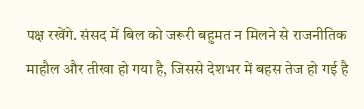पक्ष रखेंगे. संसद में बिल को जरूरी बहुमत न मिलने से राजनीतिक माहौल और तीखा हो गया है, जिससे देशभर में बहस तेज हो गई है